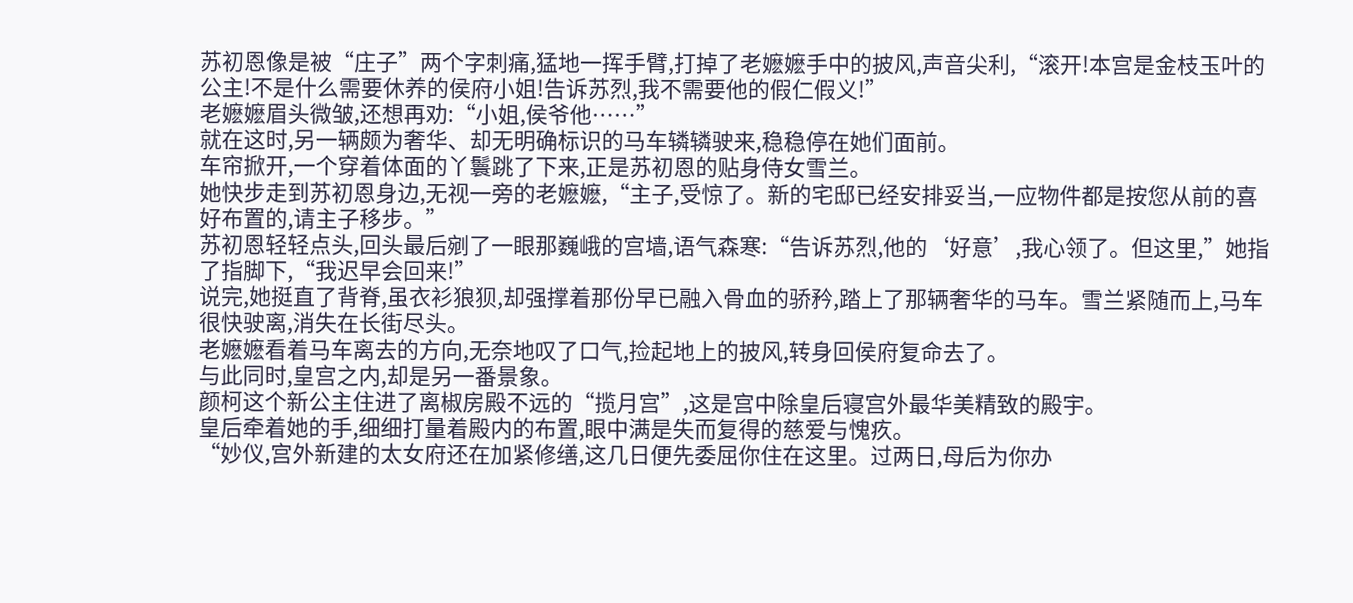苏初恩像是被“庄子”两个字刺痛,猛地一挥手臂,打掉了老嬷嬷手中的披风,声音尖利,“滚开!本宫是金枝玉叶的公主!不是什么需要休养的侯府小姐!告诉苏烈,我不需要他的假仁假义!”
老嬷嬷眉头微皱,还想再劝:“小姐,侯爷他……”
就在这时,另一辆颇为奢华、却无明确标识的马车辚辚驶来,稳稳停在她们面前。
车帘掀开,一个穿着体面的丫鬟跳了下来,正是苏初恩的贴身侍女雪兰。
她快步走到苏初恩身边,无视一旁的老嬷嬷,“主子,受惊了。新的宅邸已经安排妥当,一应物件都是按您从前的喜好布置的,请主子移步。”
苏初恩轻轻点头,回头最后剜了一眼那巍峨的宫墙,语气森寒:“告诉苏烈,他的‘好意’,我心领了。但这里,”她指了指脚下,“我迟早会回来!”
说完,她挺直了背脊,虽衣衫狼狈,却强撑着那份早已融入骨血的骄矜,踏上了那辆奢华的马车。雪兰紧随而上,马车很快驶离,消失在长街尽头。
老嬷嬷看着马车离去的方向,无奈地叹了口气,捡起地上的披风,转身回侯府复命去了。
与此同时,皇宫之内,却是另一番景象。
颜柯这个新公主住进了离椒房殿不远的“揽月宫”,这是宫中除皇后寝宫外最华美精致的殿宇。
皇后牵着她的手,细细打量着殿内的布置,眼中满是失而复得的慈爱与愧疚。
“妙仪,宫外新建的太女府还在加紧修缮,这几日便先委屈你住在这里。过两日,母后为你办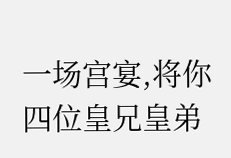一场宫宴,将你四位皇兄皇弟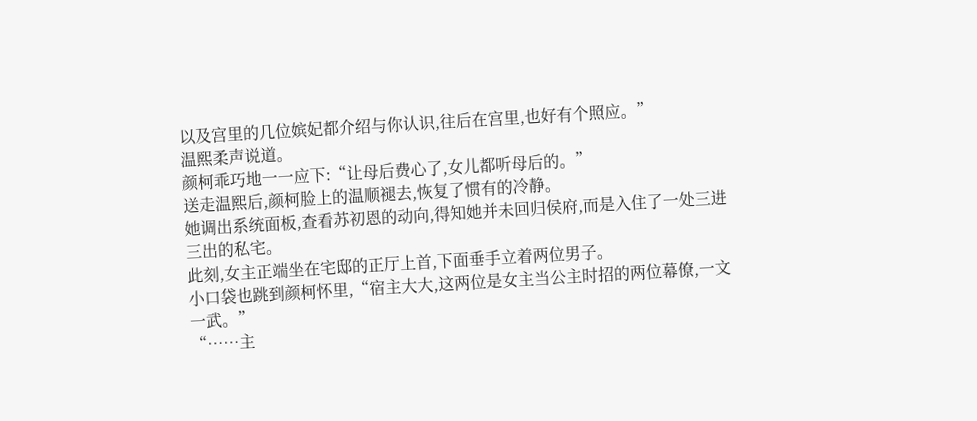以及宫里的几位嫔妃都介绍与你认识,往后在宫里,也好有个照应。”
温熙柔声说道。
颜柯乖巧地一一应下:“让母后费心了,女儿都听母后的。”
送走温熙后,颜柯脸上的温顺褪去,恢复了惯有的冷静。
她调出系统面板,查看苏初恩的动向,得知她并未回归侯府,而是入住了一处三进三出的私宅。
此刻,女主正端坐在宅邸的正厅上首,下面垂手立着两位男子。
小口袋也跳到颜柯怀里,“宿主大大,这两位是女主当公主时招的两位幕僚,一文一武。”
“……主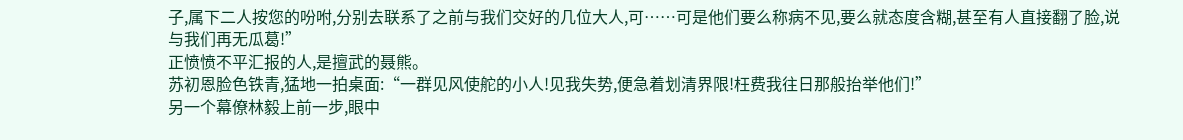子,属下二人按您的吩咐,分别去联系了之前与我们交好的几位大人,可……可是他们要么称病不见,要么就态度含糊,甚至有人直接翻了脸,说与我们再无瓜葛!”
正愤愤不平汇报的人,是擅武的聂熊。
苏初恩脸色铁青,猛地一拍桌面:“一群见风使舵的小人!见我失势,便急着划清界限!枉费我往日那般抬举他们!”
另一个幕僚林毅上前一步,眼中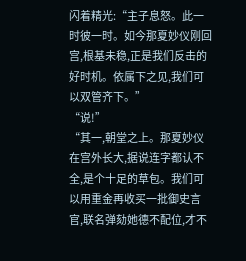闪着精光:“主子息怒。此一时彼一时。如今那夏妙仪刚回宫,根基未稳,正是我们反击的好时机。依属下之见,我们可以双管齐下。”
“说!”
“其一,朝堂之上。那夏妙仪在宫外长大,据说连字都认不全,是个十足的草包。我们可以用重金再收买一批御史言官,联名弹劾她德不配位,才不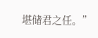堪储君之任。”